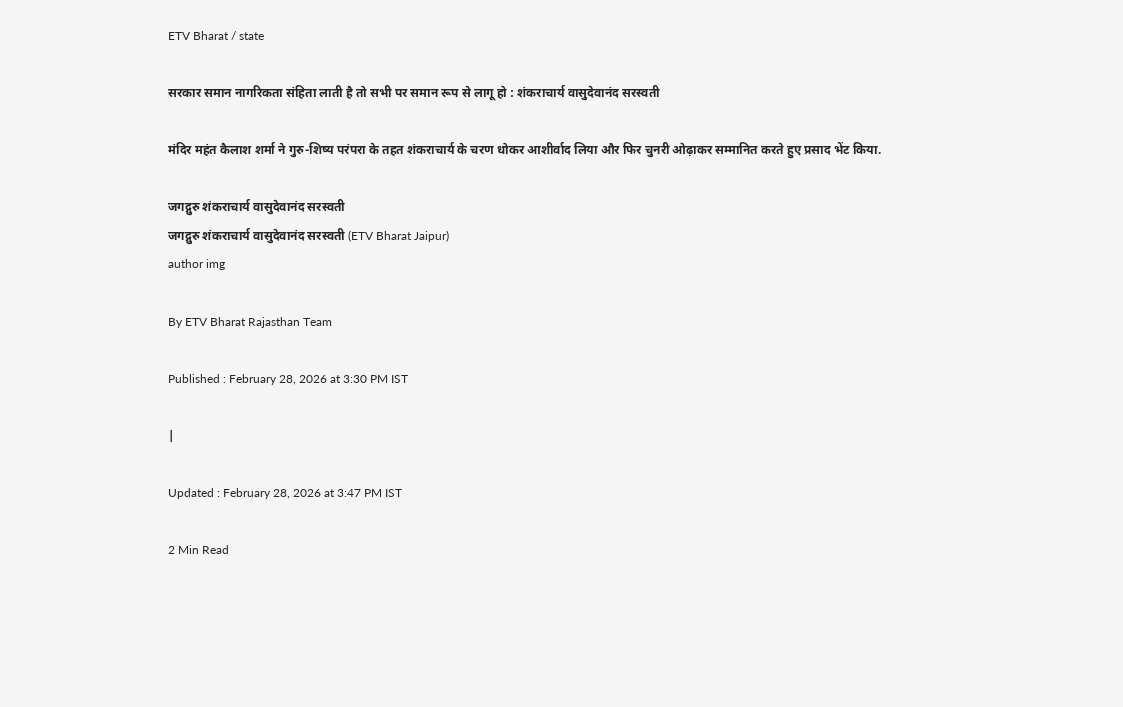ETV Bharat / state

सरकार समान नागरिकता संहिता लाती है तो सभी पर समान रूप से लागू हो : शंकराचार्य वासुदेवानंद सरस्वती

मंदिर महंत कैलाश शर्मा ने गुरु-शिष्य परंपरा के तहत शंकराचार्य के चरण धोकर आशीर्वाद लिया और फिर चुनरी ओढ़ाकर सम्मानित करते हुए प्रसाद भेंट किया.

जगद्गुरु शंकराचार्य वासुदेवानंद सरस्वती
जगद्गुरु शंकराचार्य वासुदेवानंद सरस्वती (ETV Bharat Jaipur)
author img

By ETV Bharat Rajasthan Team

Published : February 28, 2026 at 3:30 PM IST

|

Updated : February 28, 2026 at 3:47 PM IST

2 Min Read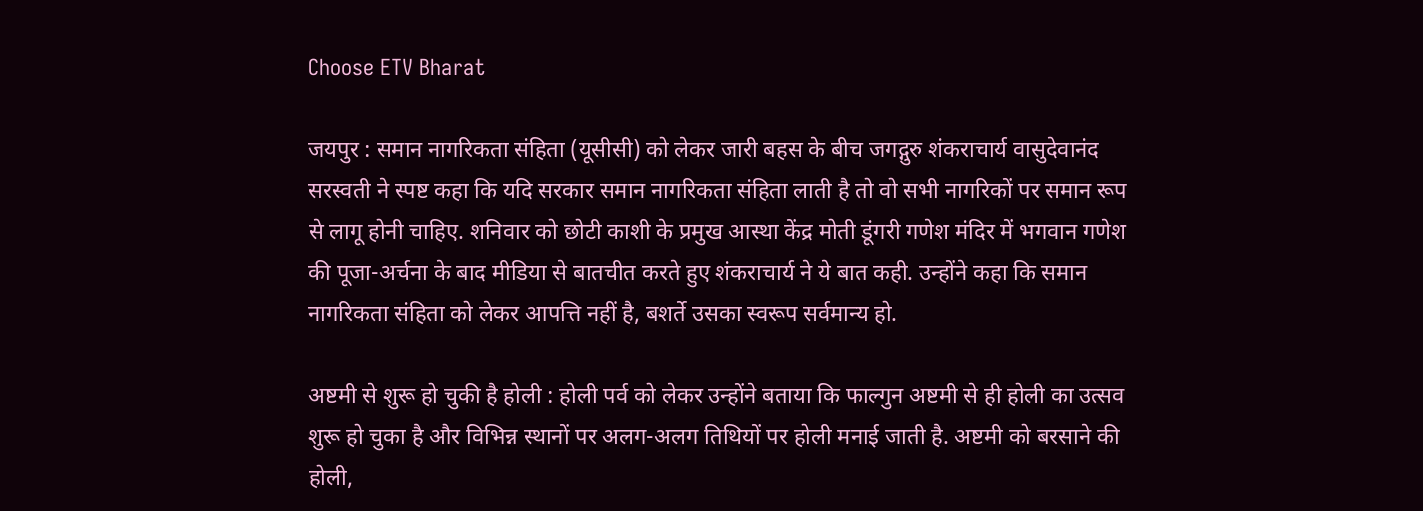Choose ETV Bharat

जयपुर : समान नागरिकता संहिता (यूसीसी) को लेकर जारी बहस के बीच जगद्गुरु शंकराचार्य वासुदेवानंद सरस्वती ने स्पष्ट कहा कि यदि सरकार समान नागरिकता संहिता लाती है तो वो सभी नागरिकों पर समान रूप से लागू होनी चाहिए. शनिवार को छोटी काशी के प्रमुख आस्था केंद्र मोती डूंगरी गणेश मंदिर में भगवान गणेश की पूजा-अर्चना के बाद मीडिया से बातचीत करते हुए शंकराचार्य ने ये बात कही. उन्होंने कहा कि समान नागरिकता संहिता को लेकर आपत्ति नहीं है, बशर्ते उसका स्वरूप सर्वमान्य हो.

अष्टमी से शुरू हो चुकी है होली : होली पर्व को लेकर उन्होंने बताया कि फाल्गुन अष्टमी से ही होली का उत्सव शुरू हो चुका है और विभिन्न स्थानों पर अलग-अलग तिथियों पर होली मनाई जाती है. अष्टमी को बरसाने की होली,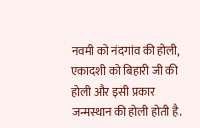नवमी को नंदगांव की होली, एकादशी को बिहारी जी की होली और इसी प्रकार जन्मस्थान की होली होती है.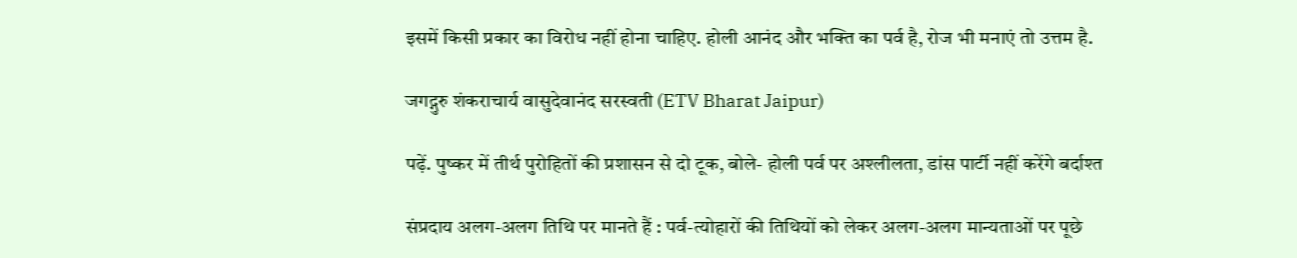इसमें किसी प्रकार का विरोध नहीं होना चाहिए. होली आनंद और भक्ति का पर्व है, रोज भी मनाएं तो उत्तम है.

जगद्गुरु शंकराचार्य वासुदेवानंद सरस्वती (ETV Bharat Jaipur)

पढ़ें. पुष्कर में तीर्थ पुरोहितों की प्रशासन से दो टूक, बोले- होली पर्व पर अश्लीलता, डांस पार्टी नहीं करेंगे बर्दाश्त

संप्रदाय अलग-अलग तिथि पर मानते हैं : पर्व-त्योहारों की तिथियों को लेकर अलग-अलग मान्यताओं पर पूछे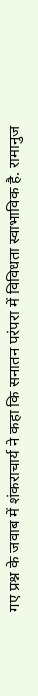गए प्रश्न के जवाब में शंकराचार्य ने कहा कि सनातन परंपरा में विविधता स्वाभाविक है. रामानुज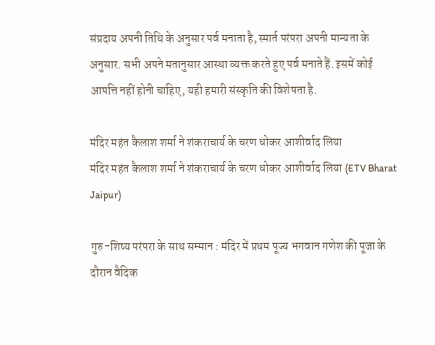संप्रदाय अपनी तिथि के अनुसार पर्व मनाता है, स्मार्त परंपरा अपनी मान्यता के अनुसार. सभी अपने मतानुसार आस्था व्यक्त करते हुए पर्व मनाते हैं. इसमें कोई आपत्ति नहीं होनी चाहिए, यही हमारी संस्कृति की विशेषता है.

मंदिर महंत कैलाश शर्मा ने शंकराचार्य के चरण धोकर आशीर्वाद लिया
मंदिर महंत कैलाश शर्मा ने शंकराचार्य के चरण धोकर आशीर्वाद लिया (ETV Bharat Jaipur)

गुरु-शिष्य परंपरा के साथ सम्मान : मंदिर में प्रथम पूज्य भगवान गणेश की पूजा के दौरान वैदिक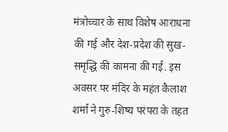मंत्रोच्चार के साथ विशेष आराधना की गई और देश-प्रदेश की सुख-समृद्धि की कामना की गई. इस अवसर पर मंदिर के महंत कैलाश शर्मा ने गुरु-शिष्य परंपरा के तहत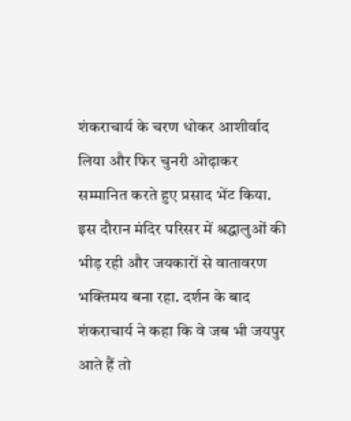शंकराचार्य के चरण धोकर आशीर्वाद लिया और फिर चुनरी ओढ़ाकर सम्मानित करते हुए प्रसाद भेंट किया. इस दौरान मंदिर परिसर में श्रद्धालुओं की भीड़ रही और जयकारों से वातावरण भक्तिमय बना रहा. दर्शन के बाद शंकराचार्य ने कहा कि वे जब भी जयपुर आते हैं तो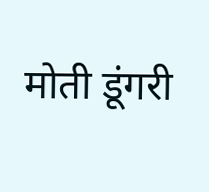मोती डूंगरी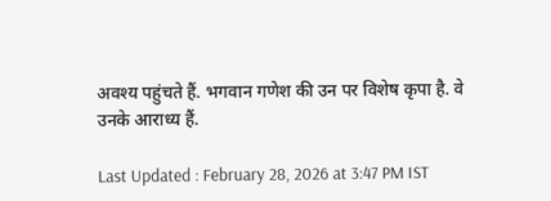अवश्य पहुंचते हैं. भगवान गणेश की उन पर विशेष कृपा है. वे उनके आराध्य हैं.

Last Updated : February 28, 2026 at 3:47 PM IST